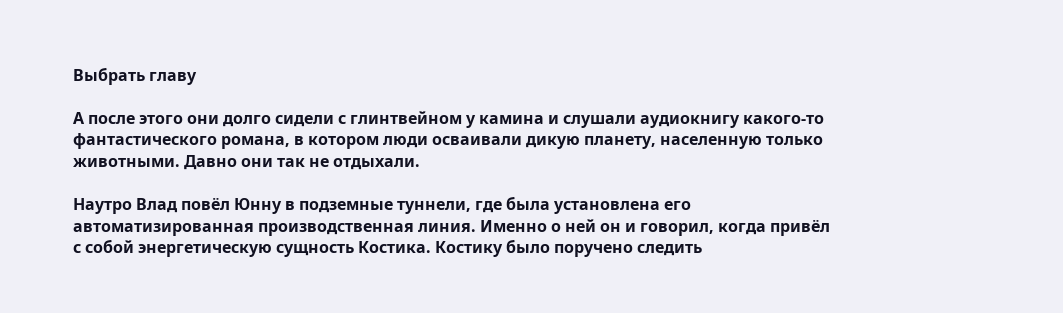Выбрать главу

А после этого они долго сидели с глинтвейном у камина и слушали аудиокнигу какого-то фантастического романа, в котором люди осваивали дикую планету, населенную только животными. Давно они так не отдыхали.

Наутро Влад повёл Юнну в подземные туннели, где была установлена его автоматизированная производственная линия. Именно о ней он и говорил, когда привёл с собой энергетическую сущность Костика. Костику было поручено следить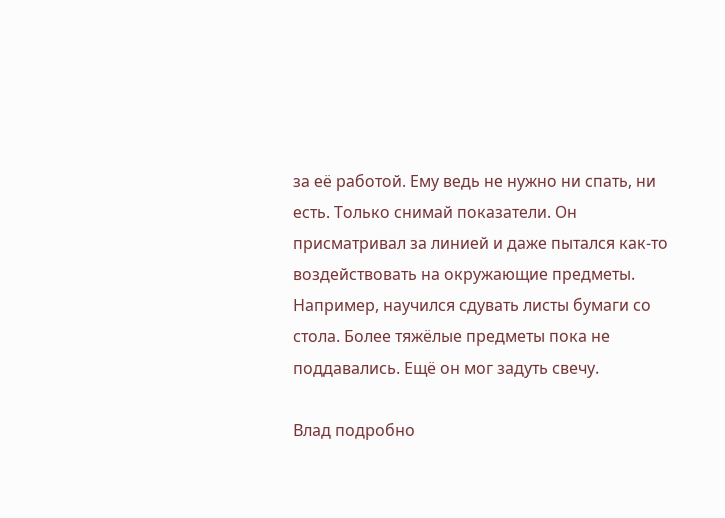за её работой. Ему ведь не нужно ни спать, ни есть. Только снимай показатели. Он присматривал за линией и даже пытался как-то воздействовать на окружающие предметы. Например, научился сдувать листы бумаги со стола. Более тяжёлые предметы пока не поддавались. Ещё он мог задуть свечу.

Влад подробно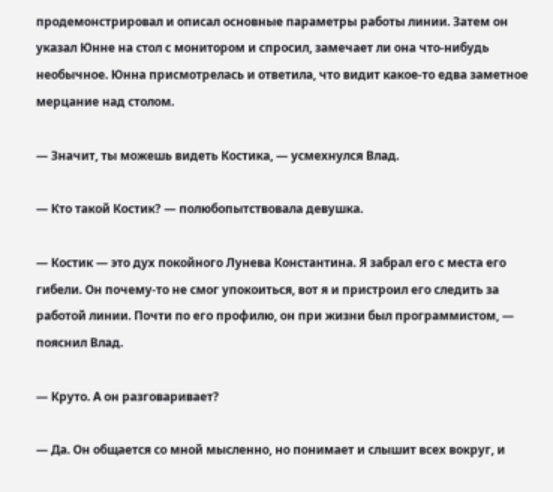продемонстрировал и описал основные параметры работы линии. Затем он указал Юнне на стол с монитором и спросил, замечает ли она что-нибудь необычное. Юнна присмотрелась и ответила, что видит какое-то едва заметное мерцание над столом.

— Значит, ты можешь видеть Костика, — усмехнулся Влад.

— Кто такой Костик? — полюбопытствовала девушка.

— Костик — это дух покойного Лунева Константина. Я забрал его с места его гибели. Он почему-то не смог упокоиться, вот я и пристроил его следить за работой линии. Почти по его профилю, он при жизни был программистом, — пояснил Влад.

— Круто. А он разговаривает?

— Да. Он общается со мной мысленно, но понимает и слышит всех вокруг, и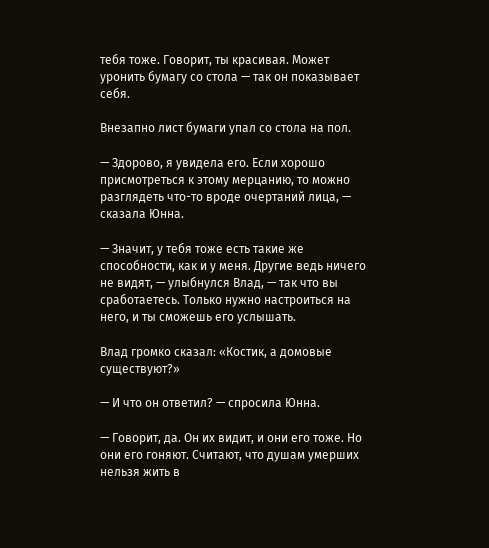тебя тоже. Говорит, ты красивая. Может уронить бумагу со стола — так он показывает себя.

Внезапно лист бумаги упал со стола на пол.

— Здорово, я увидела его. Если хорошо присмотреться к этому мерцанию, то можно разглядеть что-то вроде очертаний лица, — сказала Юнна.

— Значит, у тебя тоже есть такие же способности, как и у меня. Другие ведь ничего не видят, — улыбнулся Влад, — так что вы сработаетесь. Только нужно настроиться на него, и ты сможешь его услышать.

Влад громко сказал: «Костик, а домовые существуют?»

— И что он ответил? — спросила Юнна.

— Говорит, да. Он их видит, и они его тоже. Но они его гоняют. Считают, что душам умерших нельзя жить в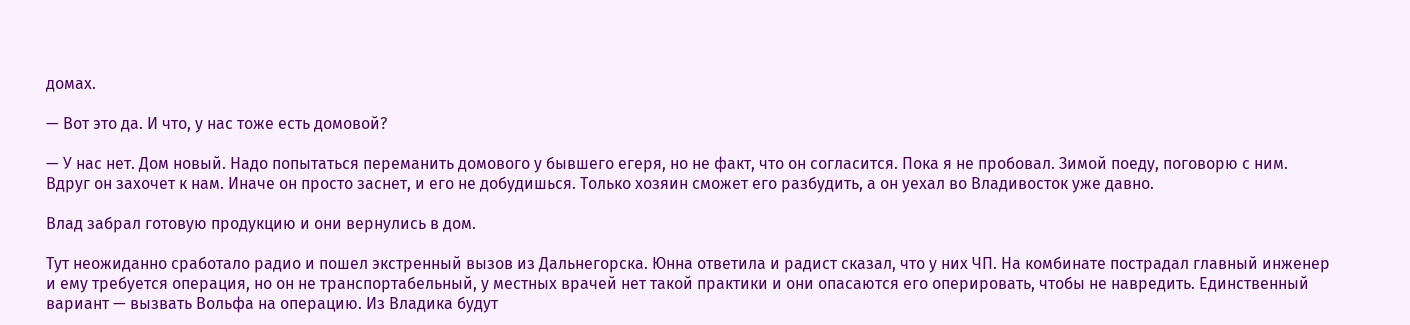домах.

— Вот это да. И что, у нас тоже есть домовой?

— У нас нет. Дом новый. Надо попытаться переманить домового у бывшего егеря, но не факт, что он согласится. Пока я не пробовал. Зимой поеду, поговорю с ним. Вдруг он захочет к нам. Иначе он просто заснет, и его не добудишься. Только хозяин сможет его разбудить, а он уехал во Владивосток уже давно.

Влад забрал готовую продукцию и они вернулись в дом.

Тут неожиданно сработало радио и пошел экстренный вызов из Дальнегорска. Юнна ответила и радист сказал, что у них ЧП. На комбинате пострадал главный инженер и ему требуется операция, но он не транспортабельный, у местных врачей нет такой практики и они опасаются его оперировать, чтобы не навредить. Единственный вариант — вызвать Вольфа на операцию. Из Владика будут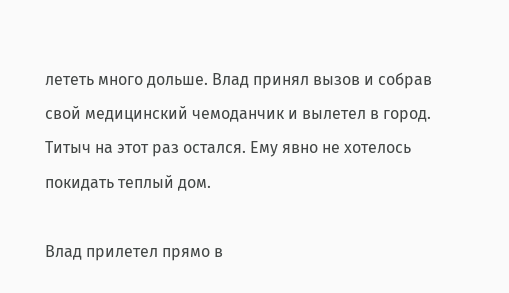лететь много дольше. Влад принял вызов и собрав свой медицинский чемоданчик и вылетел в город. Титыч на этот раз остался. Ему явно не хотелось покидать теплый дом.

Влад прилетел прямо в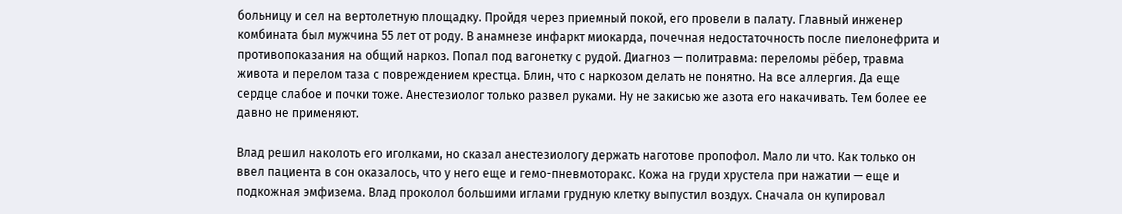больницу и сел на вертолетную площадку. Пройдя через приемный покой, его провели в палату. Главный инженер комбината был мужчина 55 лет от роду. В анамнезе инфаркт миокарда, почечная недостаточность после пиелонефрита и противопоказания на общий наркоз. Попал под вагонетку с рудой. Диагноз — политравма: переломы рёбер, травма живота и перелом таза с повреждением крестца. Блин, что с наркозом делать не понятно. На все аллергия. Да еще сердце слабое и почки тоже. Анестезиолог только развел руками. Ну не закисью же азота его накачивать. Тем более ее давно не применяют.

Влад решил наколоть его иголками, но сказал анестезиологу держать наготове пропофол. Мало ли что. Как только он ввел пациента в сон оказалось, что у него еще и гемо-пневмоторакс. Кожа на груди хрустела при нажатии — еще и подкожная эмфизема. Влад проколол большими иглами грудную клетку выпустил воздух. Сначала он купировал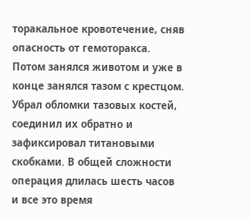торакальное кровотечение, сняв опасность от гемоторакса. Потом занялся животом и уже в конце занялся тазом с крестцом. Убрал обломки тазовых костей, соединил их обратно и зафиксировал титановыми скобками. В общей сложности операция длилась шесть часов и все это время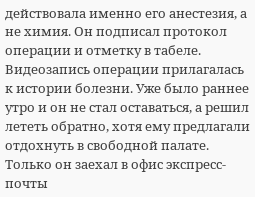действовала именно его анестезия, а не химия. Он подписал протокол операции и отметку в табеле. Видеозапись операции прилагалась к истории болезни. Уже было раннее утро и он не стал оставаться, а решил лететь обратно, хотя ему предлагали отдохнуть в свободной палате. Только он заехал в офис экспресс-почты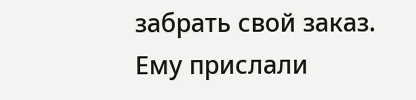забрать свой заказ. Ему прислали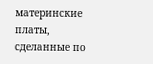материнские платы, сделанные по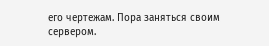его чертежам. Пора заняться своим сервером.